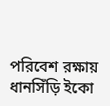পরিবেশ রক্ষায় ধানসিঁড়ি ইকো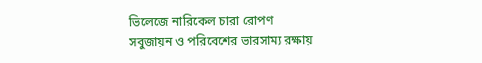ভিলেজে নারিকেল চারা রোপণ
সবুজায়ন ও পরিবেশের ভারসাম্য রক্ষায়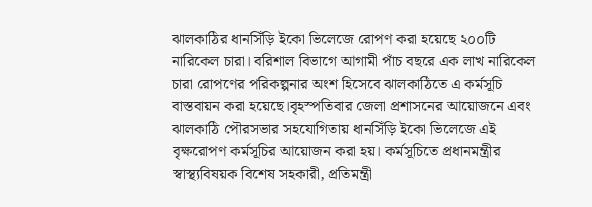ঝালকাঠির ধানসিঁড়ি ইকো ভিলেজে রোপণ করা হয়েছে ২০০টি নারিকেল চারা। বরিশাল বিভাগে আগামী পাঁচ বছরে এক লাখ নারিকেল চারা রোপণের পরিকল্পনার অংশ হিসেবে ঝালকাঠিতে এ কর্মসূচি বাস্তবায়ন করা হয়েছে।বৃহস্পতিবার জেলা প্রশাসনের আয়োজনে এবং ঝালকাঠি পৌরসভার সহযোগিতায় ধানসিঁড়ি ইকো ভিলেজে এই বৃক্ষরোপণ কর্মসূচির আয়োজন করা হয়। কর্মসূচিতে প্রধানমন্ত্রীর স্বাস্থ্যবিষয়ক বিশেষ সহকারী, প্রতিমন্ত্রী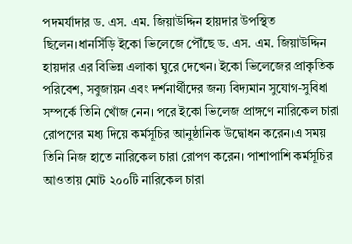পদমর্যাদার ড. এস. এম. জিয়াউদ্দিন হায়দার উপস্থিত ছিলেন।ধানসিঁড়ি ইকো ভিলেজে পৌঁছে ড. এস. এম. জিয়াউদ্দিন হায়দার এর বিভিন্ন এলাকা ঘুরে দেখেন। ইকো ভিলেজের প্রাকৃতিক পরিবেশ, সবুজায়ন এবং দর্শনার্থীদের জন্য বিদ্যমান সুযোগ-সুবিধা সম্পর্কে তিনি খোঁজ নেন। পরে ইকো ভিলেজ প্রাঙ্গণে নারিকেল চারা রোপণের মধ্য দিয়ে কর্মসূচির আনুষ্ঠানিক উদ্বোধন করেন।এ সময় তিনি নিজ হাতে নারিকেল চারা রোপণ করেন। পাশাপাশি কর্মসূচির আওতায় মোট ২০০টি নারিকেল চারা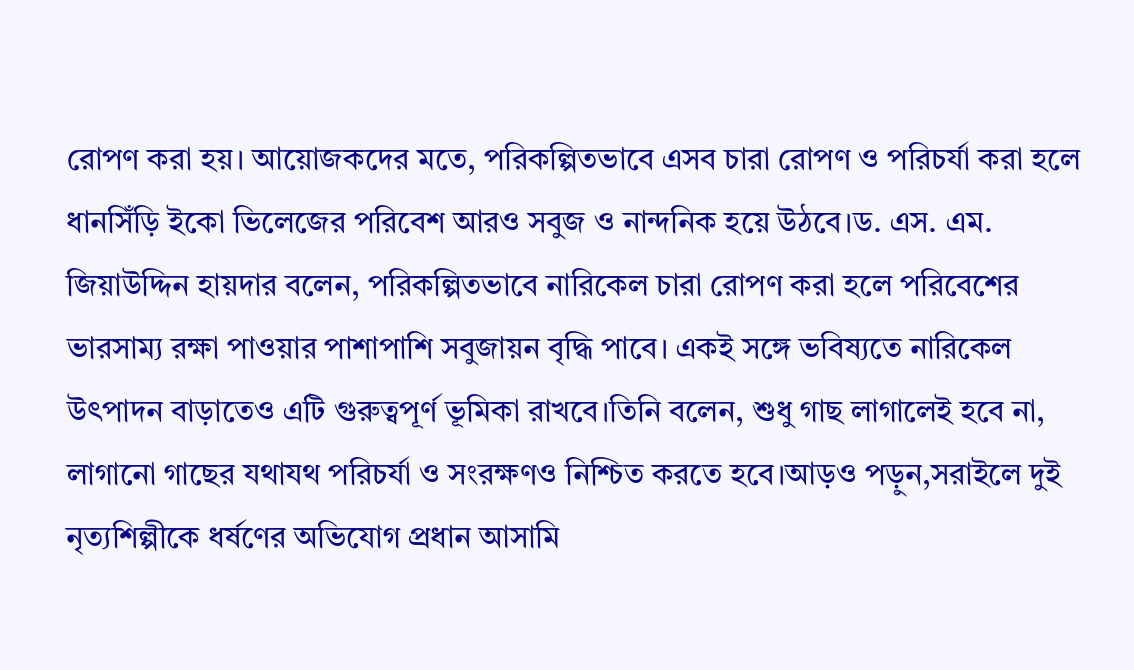রোপণ করা হয়। আয়োজকদের মতে, পরিকল্পিতভাবে এসব চারা রোপণ ও পরিচর্যা করা হলে ধানসিঁড়ি ইকো ভিলেজের পরিবেশ আরও সবুজ ও নান্দনিক হয়ে উঠবে।ড. এস. এম. জিয়াউদ্দিন হায়দার বলেন, পরিকল্পিতভাবে নারিকেল চারা রোপণ করা হলে পরিবেশের ভারসাম্য রক্ষা পাওয়ার পাশাপাশি সবুজায়ন বৃদ্ধি পাবে। একই সঙ্গে ভবিষ্যতে নারিকেল উৎপাদন বাড়াতেও এটি গুরুত্বপূর্ণ ভূমিকা রাখবে।তিনি বলেন, শুধু গাছ লাগালেই হবে না, লাগানো গাছের যথাযথ পরিচর্যা ও সংরক্ষণও নিশ্চিত করতে হবে।আড়ও পড়ুন,সরাইলে দুই নৃত্যশিল্পীকে ধর্ষণের অভিযোগ প্রধান আসামি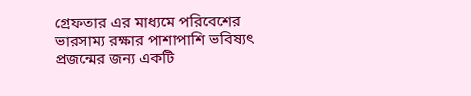গ্রেফতার এর মাধ্যমে পরিবেশের ভারসাম্য রক্ষার পাশাপাশি ভবিষ্যৎ প্রজন্মের জন্য একটি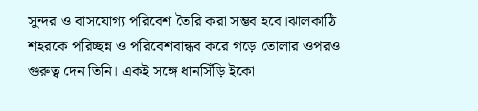সুন্দর ও বাসযোগ্য পরিবেশ তৈরি করা সম্ভব হবে।ঝালকাঠি শহরকে পরিচ্ছন্ন ও পরিবেশবান্ধব করে গড়ে তোলার ওপরও গুরুত্ব দেন তিনি। একই সঙ্গে ধানসিঁড়ি ইকো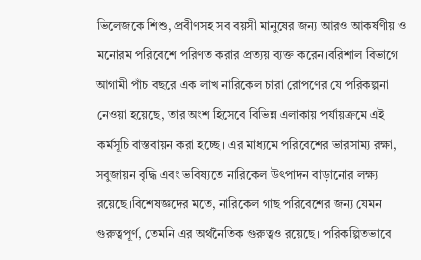ভিলেজকে শিশু, প্রবীণসহ সব বয়সী মানুষের জন্য আরও আকর্ষণীয় ও মনোরম পরিবেশে পরিণত করার প্রত্যয় ব্যক্ত করেন।বরিশাল বিভাগে আগামী পাঁচ বছরে এক লাখ নারিকেল চারা রোপণের যে পরিকল্পনা নেওয়া হয়েছে, তার অংশ হিসেবে বিভিন্ন এলাকায় পর্যায়ক্রমে এই কর্মসূচি বাস্তবায়ন করা হচ্ছে। এর মাধ্যমে পরিবেশের ভারসাম্য রক্ষা, সবুজায়ন বৃদ্ধি এবং ভবিষ্যতে নারিকেল উৎপাদন বাড়ানোর লক্ষ্য রয়েছে।বিশেষজ্ঞদের মতে, নারিকেল গাছ পরিবেশের জন্য যেমন গুরুত্বপূর্ণ, তেমনি এর অর্থনৈতিক গুরুত্বও রয়েছে। পরিকল্পিতভাবে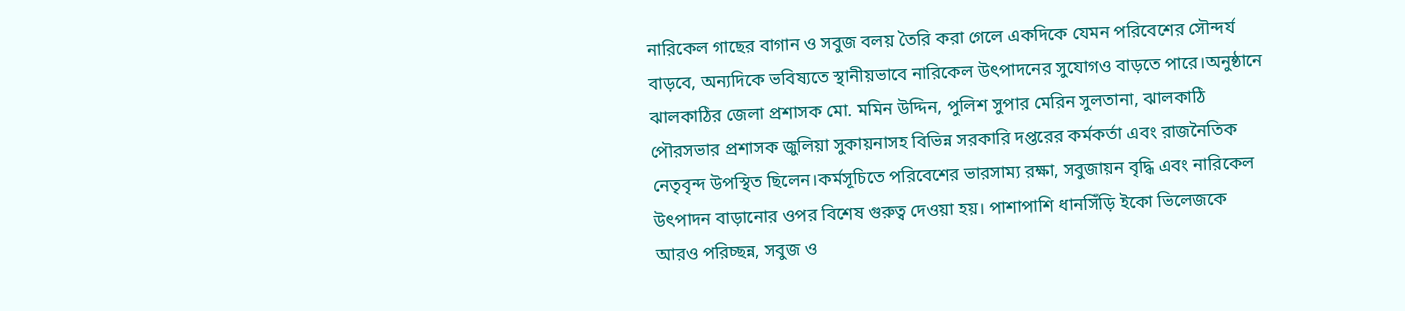নারিকেল গাছের বাগান ও সবুজ বলয় তৈরি করা গেলে একদিকে যেমন পরিবেশের সৌন্দর্য বাড়বে, অন্যদিকে ভবিষ্যতে স্থানীয়ভাবে নারিকেল উৎপাদনের সুযোগও বাড়তে পারে।অনুষ্ঠানে ঝালকাঠির জেলা প্রশাসক মো. মমিন উদ্দিন, পুলিশ সুপার মেরিন সুলতানা, ঝালকাঠি পৌরসভার প্রশাসক জুলিয়া সুকায়নাসহ বিভিন্ন সরকারি দপ্তরের কর্মকর্তা এবং রাজনৈতিক নেতৃবৃন্দ উপস্থিত ছিলেন।কর্মসূচিতে পরিবেশের ভারসাম্য রক্ষা, সবুজায়ন বৃদ্ধি এবং নারিকেল উৎপাদন বাড়ানোর ওপর বিশেষ গুরুত্ব দেওয়া হয়। পাশাপাশি ধানসিঁড়ি ইকো ভিলেজকে আরও পরিচ্ছন্ন, সবুজ ও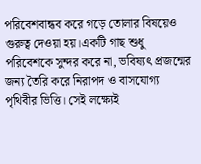পরিবেশবান্ধব করে গড়ে তোলার বিষয়েও গুরুত্ব দেওয়া হয়।একটি গাছ শুধু পরিবেশকে সুন্দর করে না, ভবিষ্যৎ প্রজন্মের জন্য তৈরি করে নিরাপদ ও বাসযোগ্য পৃথিবীর ভিত্তি। সেই লক্ষ্যেই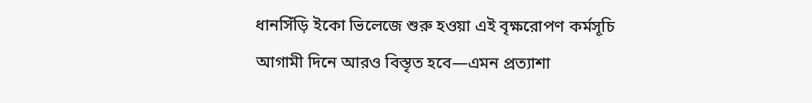ধানসিঁড়ি ইকো ভিলেজে শুরু হওয়া এই বৃক্ষরোপণ কর্মসূচি আগামী দিনে আরও বিস্তৃত হবে—এমন প্রত্যাশা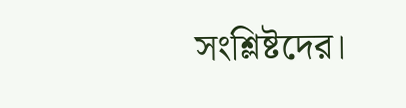সংশ্লিষ্টদের।